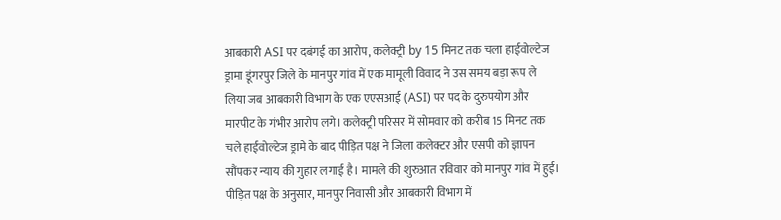आबकारी ASI पर दबंगई का आरोप, कलेक्ट्री by 15 मिनट तक चला हाईवोल्टेज ड्रामा डूंगरपुर जिले के मानपुर गांव में एक मामूली विवाद ने उस समय बड़ा रूप ले लिया जब आबकारी विभाग के एक एएसआई (ASI) पर पद के दुरुपयोग और मारपीट के गंभीर आरोप लगे। कलेक्ट्री परिसर में सोमवार को करीब 15 मिनट तक चले हाईवोल्टेज ड्रामे के बाद पीड़ित पक्ष ने जिला कलेक्टर और एसपी को ज्ञापन सौंपकर न्याय की गुहार लगाई है। मामले की शुरुआत रविवार को मानपुर गांव में हुई। पीड़ित पक्ष के अनुसार, मानपुर निवासी और आबकारी विभाग में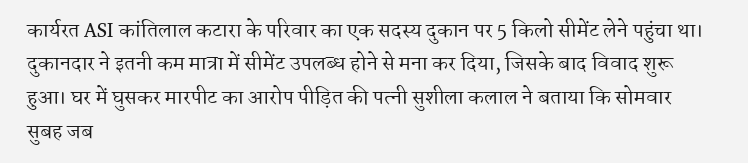कार्यरत ASI कांतिलाल कटारा के परिवार का एक सदस्य दुकान पर 5 किलो सीमेंट लेने पहुंचा था। दुकानदार ने इतनी कम मात्रा में सीमेंट उपलब्ध होने से मना कर दिया, जिसके बाद विवाद शुरू हुआ। घर में घुसकर मारपीट का आरोप पीड़ित की पत्नी सुशीला कलाल ने बताया कि सोमवार सुबह जब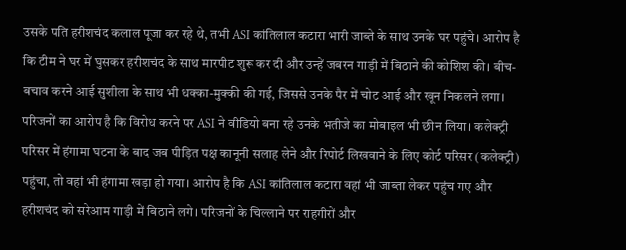उसके पति हरीशचंद कलाल पूजा कर रहे थे, तभी ASI कांतिलाल कटारा भारी जाब्ते के साथ उनके घर पहुंचे। आरोप है कि टीम ने घर में घुसकर हरीशचंद के साथ मारपीट शुरू कर दी और उन्हें जबरन गाड़ी में बिठाने की कोशिश की। बीच-बचाव करने आई सुशीला के साथ भी धक्का-मुक्की की गई, जिससे उनके पैर में चोट आई और खून निकलने लगा। परिजनों का आरोप है कि विरोध करने पर ASI ने वीडियो बना रहे उनके भतीजे का मोबाइल भी छीन लिया। कलेक्ट्री परिसर में हंगामा घटना के बाद जब पीड़ित पक्ष कानूनी सलाह लेने और रिपोर्ट लिखवाने के लिए कोर्ट परिसर (कलेक्ट्री) पहुंचा, तो वहां भी हंगामा खड़ा हो गया। आरोप है कि ASI कांतिलाल कटारा वहां भी जाब्ता लेकर पहुंच गए और हरीशचंद को सरेआम गाड़ी में बिठाने लगे। परिजनों के चिल्लाने पर राहगीरों और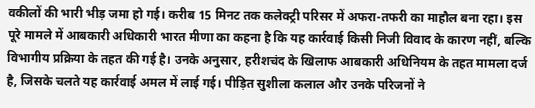वकीलों की भारी भीड़ जमा हो गई। करीब 15 मिनट तक कलेक्ट्री परिसर में अफरा-तफरी का माहौल बना रहा। इस पूरे मामले में आबकारी अधिकारी भारत मीणा का कहना है कि यह कार्रवाई किसी निजी विवाद के कारण नहीं, बल्कि विभागीय प्रक्रिया के तहत की गई है। उनके अनुसार, हरीशचंद के खिलाफ आबकारी अधिनियम के तहत मामला दर्ज है, जिसके चलते यह कार्रवाई अमल में लाई गई। पीड़ित सुशीला कलाल और उनके परिजनों ने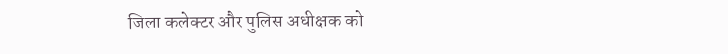जिला कलेक्टर और पुलिस अधीक्षक को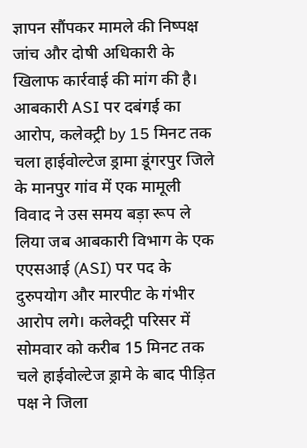ज्ञापन सौंपकर मामले की निष्पक्ष जांच और दोषी अधिकारी के खिलाफ कार्रवाई की मांग की है।
आबकारी ASI पर दबंगई का आरोप, कलेक्ट्री by 15 मिनट तक चला हाईवोल्टेज ड्रामा डूंगरपुर जिले के मानपुर गांव में एक मामूली विवाद ने उस समय बड़ा रूप ले लिया जब आबकारी विभाग के एक एएसआई (ASI) पर पद के दुरुपयोग और मारपीट के गंभीर आरोप लगे। कलेक्ट्री परिसर में सोमवार को करीब 15 मिनट तक चले हाईवोल्टेज ड्रामे के बाद पीड़ित पक्ष ने जिला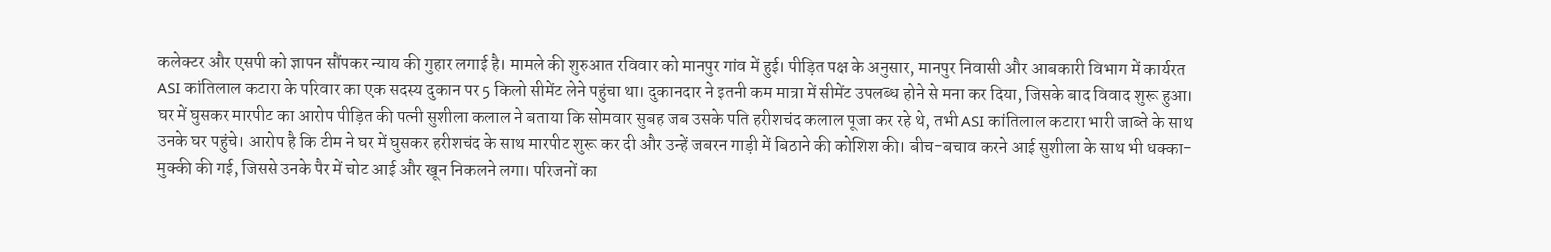कलेक्टर और एसपी को ज्ञापन सौंपकर न्याय की गुहार लगाई है। मामले की शुरुआत रविवार को मानपुर गांव में हुई। पीड़ित पक्ष के अनुसार, मानपुर निवासी और आबकारी विभाग में कार्यरत ASI कांतिलाल कटारा के परिवार का एक सदस्य दुकान पर 5 किलो सीमेंट लेने पहुंचा था। दुकानदार ने इतनी कम मात्रा में सीमेंट उपलब्ध होने से मना कर दिया, जिसके बाद विवाद शुरू हुआ। घर में घुसकर मारपीट का आरोप पीड़ित की पत्नी सुशीला कलाल ने बताया कि सोमवार सुबह जब उसके पति हरीशचंद कलाल पूजा कर रहे थे, तभी ASI कांतिलाल कटारा भारी जाब्ते के साथ उनके घर पहुंचे। आरोप है कि टीम ने घर में घुसकर हरीशचंद के साथ मारपीट शुरू कर दी और उन्हें जबरन गाड़ी में बिठाने की कोशिश की। बीच-बचाव करने आई सुशीला के साथ भी धक्का-मुक्की की गई, जिससे उनके पैर में चोट आई और खून निकलने लगा। परिजनों का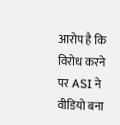आरोप है कि विरोध करने पर ASI ने वीडियो बना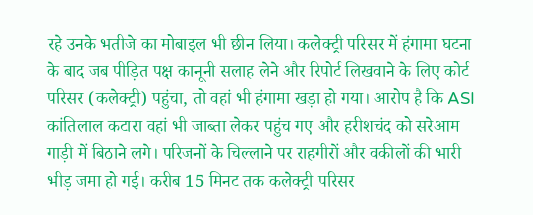रहे उनके भतीजे का मोबाइल भी छीन लिया। कलेक्ट्री परिसर में हंगामा घटना के बाद जब पीड़ित पक्ष कानूनी सलाह लेने और रिपोर्ट लिखवाने के लिए कोर्ट परिसर (कलेक्ट्री) पहुंचा, तो वहां भी हंगामा खड़ा हो गया। आरोप है कि ASI कांतिलाल कटारा वहां भी जाब्ता लेकर पहुंच गए और हरीशचंद को सरेआम गाड़ी में बिठाने लगे। परिजनों के चिल्लाने पर राहगीरों और वकीलों की भारी भीड़ जमा हो गई। करीब 15 मिनट तक कलेक्ट्री परिसर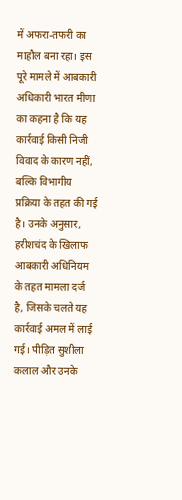में अफरा-तफरी का माहौल बना रहा। इस पूरे मामले में आबकारी अधिकारी भारत मीणा का कहना है कि यह कार्रवाई किसी निजी विवाद के कारण नहीं, बल्कि विभागीय प्रक्रिया के तहत की गई है। उनके अनुसार, हरीशचंद के खिलाफ आबकारी अधिनियम के तहत मामला दर्ज है, जिसके चलते यह कार्रवाई अमल में लाई गई। पीड़ित सुशीला कलाल और उनके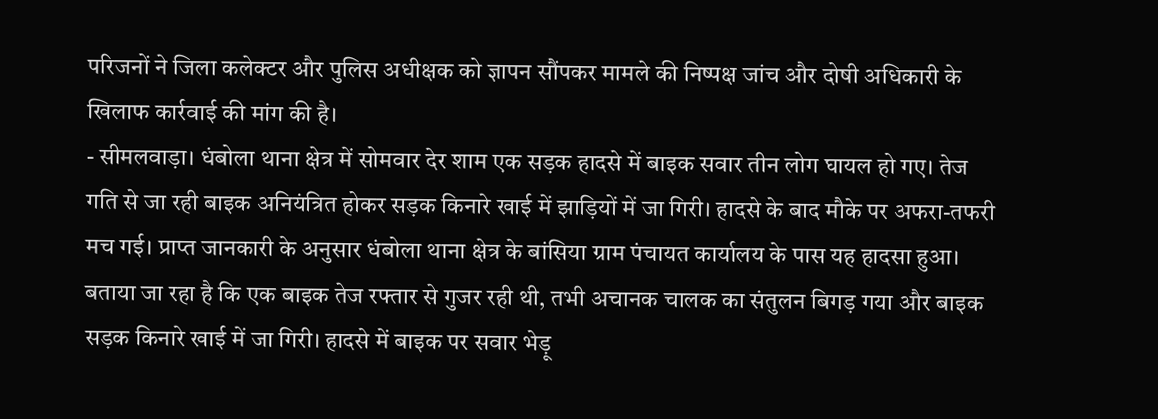परिजनों ने जिला कलेक्टर और पुलिस अधीक्षक को ज्ञापन सौंपकर मामले की निष्पक्ष जांच और दोषी अधिकारी के खिलाफ कार्रवाई की मांग की है।
- सीमलवाड़ा। धंबोला थाना क्षेत्र में सोमवार देर शाम एक सड़क हादसे में बाइक सवार तीन लोग घायल हो गए। तेज गति से जा रही बाइक अनियंत्रित होकर सड़क किनारे खाई में झाड़ियों में जा गिरी। हादसे के बाद मौके पर अफरा-तफरी मच गई। प्राप्त जानकारी के अनुसार धंबोला थाना क्षेत्र के बांसिया ग्राम पंचायत कार्यालय के पास यह हादसा हुआ। बताया जा रहा है कि एक बाइक तेज रफ्तार से गुजर रही थी, तभी अचानक चालक का संतुलन बिगड़ गया और बाइक सड़क किनारे खाई में जा गिरी। हादसे में बाइक पर सवार भेड़ू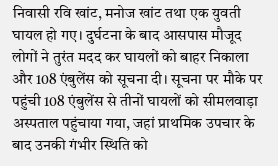निवासी रवि खांट, मनोज खांट तथा एक युवती घायल हो गए। दुर्घटना के बाद आसपास मौजूद लोगों ने तुरंत मदद कर घायलों को बाहर निकाला और 108 एंबुलेंस को सूचना दी। सूचना पर मौके पर पहुंची 108 एंबुलेंस से तीनों घायलों को सीमलवाड़ा अस्पताल पहुंचाया गया, जहां प्राथमिक उपचार के बाद उनकी गंभीर स्थिति को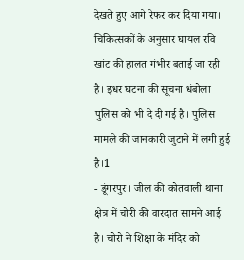देखते हुए आगे रेफर कर दिया गया। चिकित्सकों के अनुसार घायल रवि खांट की हालत गंभीर बताई जा रही है। इधर घटना की सूचना धंबोला पुलिस को भी दे दी गई है। पुलिस मामले की जानकारी जुटाने में लगी हुई है।1
- डूंगरपुर। जील की कोतवाली थाना क्षेत्र में चोरी की वारदात सामने आई है। चोरो ने शिक्षा के मंदिर को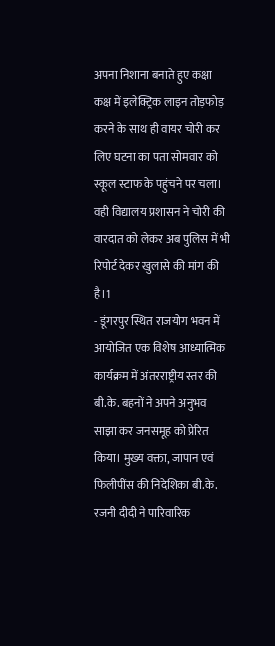अपना निशाना बनाते हुए कक्षा कक्ष में इलेक्ट्रिक लाइन तोड़फोड़ करने के साथ ही वायर चोरी कर लिए घटना का पता सोमवार को स्कूल स्टाफ के पहुंचने पर चला। वही विद्यालय प्रशासन ने चोरी की वारदात को लेकर अब पुलिस में भी रिपोर्ट देकर खुलासे की मांग की है।1
- डूंगरपुर स्थित राजयोग भवन में आयोजित एक विशेष आध्यात्मिक कार्यक्रम में अंतरराष्ट्रीय स्तर की बी.के. बहनों ने अपने अनुभव साझा कर जनसमूह को प्रेरित किया। मुख्य वक्ता, जापान एवं फिलीपींस की निदेशिका बी.के. रजनी दीदी ने पारिवारिक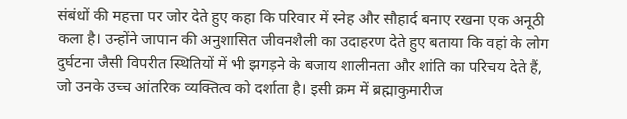संबंधों की महत्ता पर जोर देते हुए कहा कि परिवार में स्नेह और सौहार्द बनाए रखना एक अनूठी कला है। उन्होंने जापान की अनुशासित जीवनशैली का उदाहरण देते हुए बताया कि वहां के लोग दुर्घटना जैसी विपरीत स्थितियों में भी झगड़ने के बजाय शालीनता और शांति का परिचय देते हैं, जो उनके उच्च आंतरिक व्यक्तित्व को दर्शाता है। इसी क्रम में ब्रह्माकुमारीज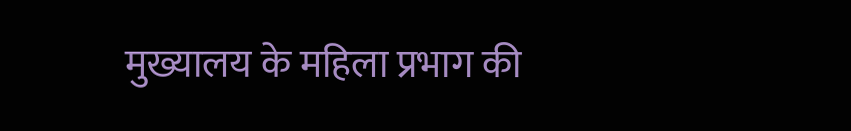मुख्यालय के महिला प्रभाग की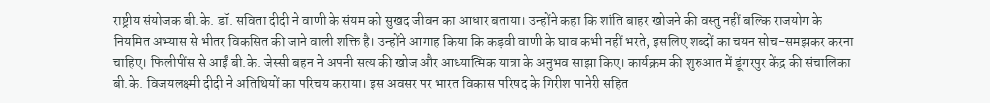राष्ट्रीय संयोजक बी.के. डॉ. सविता दीदी ने वाणी के संयम को सुखद जीवन का आधार बताया। उन्होंने कहा कि शांति बाहर खोजने की वस्तु नहीं बल्कि राजयोग के नियमित अभ्यास से भीतर विकसित की जाने वाली शक्ति है। उन्होंने आगाह किया कि कड़वी वाणी के घाव कभी नहीं भरते, इसलिए शब्दों का चयन सोच-समझकर करना चाहिए। फिलीपींस से आईं बी.के. जेस्सी बहन ने अपनी सत्य की खोज और आध्यात्मिक यात्रा के अनुभव साझा किए। कार्यक्रम की शुरुआत में डूंगरपुर केंद्र की संचालिका बी.के. विजयलक्ष्मी दीदी ने अतिथियों का परिचय कराया। इस अवसर पर भारत विकास परिषद के गिरीश पानेरी सहित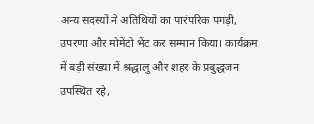अन्य सदस्यों ने अतिथियों का पारंपरिक पगड़ी, उपरणा और मोमेंटो भेंट कर सम्मान किया। कार्यक्रम में बड़ी संख्या में श्रद्धालु और शहर के प्रबुद्धजन उपस्थित रहे,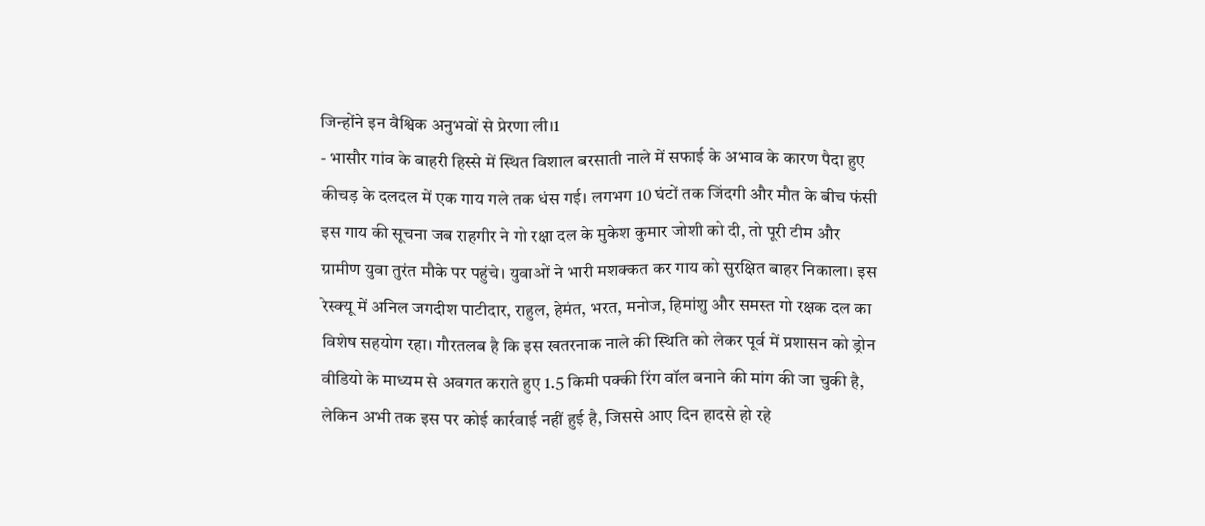जिन्होंने इन वैश्विक अनुभवों से प्रेरणा ली।1
- भासौर गांव के बाहरी हिस्से में स्थित विशाल बरसाती नाले में सफाई के अभाव के कारण पैदा हुए कीचड़ के दलदल में एक गाय गले तक धंस गई। लगभग 10 घंटों तक जिंदगी और मौत के बीच फंसी इस गाय की सूचना जब राहगीर ने गो रक्षा दल के मुकेश कुमार जोशी को दी, तो पूरी टीम और ग्रामीण युवा तुरंत मौके पर पहुंचे। युवाओं ने भारी मशक्कत कर गाय को सुरक्षित बाहर निकाला। इस रेस्क्यू में अनिल जगदीश पाटीदार, राहुल, हेमंत, भरत, मनोज, हिमांशु और समस्त गो रक्षक दल का विशेष सहयोग रहा। गौरतलब है कि इस खतरनाक नाले की स्थिति को लेकर पूर्व में प्रशासन को ड्रोन वीडियो के माध्यम से अवगत कराते हुए 1.5 किमी पक्की रिंग वॉल बनाने की मांग की जा चुकी है, लेकिन अभी तक इस पर कोई कार्रवाई नहीं हुई है, जिससे आए दिन हादसे हो रहे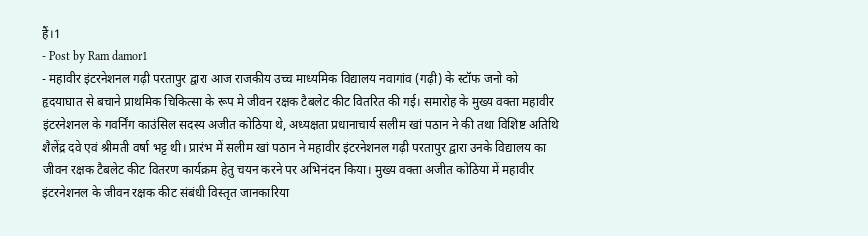हैं।1
- Post by Ram damor1
- महावीर इंटरनेशनल गढ़ी परतापुर द्वारा आज राजकीय उच्च माध्यमिक विद्यालय नवागांव (गढ़ी) के स्टॉफ जनो को हृदयाघात से बचाने प्राथमिक चिकित्सा के रूप मे जीवन रक्षक टैबलेट कीट वितरित की गई। समारोह के मुख्य वक्ता महावीर इंटरनेशनल के गवर्निंग काउंसिल सदस्य अजीत कोठिया थे, अध्यक्षता प्रधानाचार्य सलीम खां पठान ने की तथा विशिष्ट अतिथि शैलेंद्र दवे एवं श्रीमती वर्षा भट्ट थी। प्रारंभ में सलीम खां पठान ने महावीर इंटरनेशनल गढ़ी परतापुर द्वारा उनके विद्यालय का जीवन रक्षक टैबलेट कीट वितरण कार्यक्रम हेतु चयन करने पर अभिनंदन किया। मुख्य वक्ता अजीत कोठिया में महावीर इंटरनेशनल के जीवन रक्षक कीट संबंधी विस्तृत जानकारिया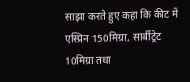साझा करते हुए कहा कि कीट में एस्प्रिन 150मिग्रा, सार्बीट्रेट 10मिग्रा तथा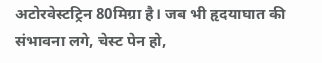अटोरवेस्टट्रिन 80मिग्रा है। जब भी हृदयाघात की संभावना लगे, चेस्ट पेन हो,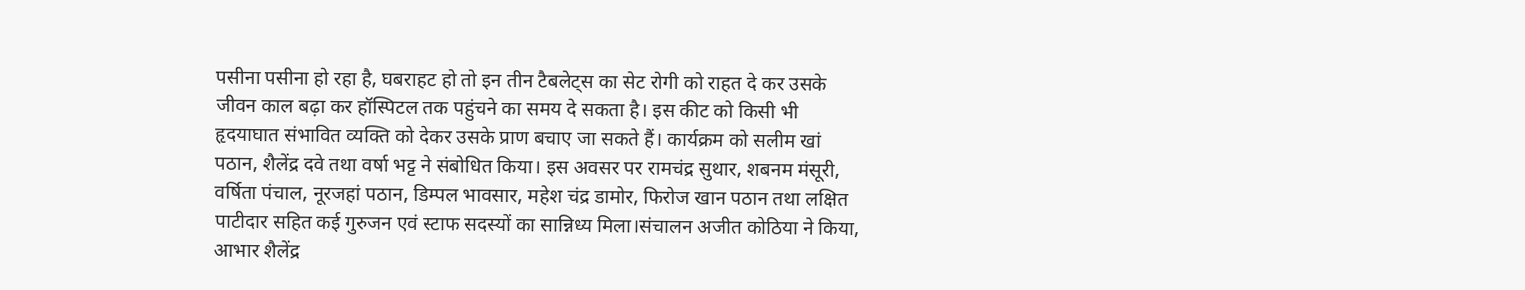पसीना पसीना हो रहा है, घबराहट हो तो इन तीन टैबलेट्स का सेट रोगी को राहत दे कर उसके जीवन काल बढ़ा कर हॉस्पिटल तक पहुंचने का समय दे सकता है। इस कीट को किसी भी हृदयाघात संभावित व्यक्ति को देकर उसके प्राण बचाए जा सकते हैं। कार्यक्रम को सलीम खां पठान, शैलेंद्र दवे तथा वर्षा भट्ट ने संबोधित किया। इस अवसर पर रामचंद्र सुथार, शबनम मंसूरी, वर्षिता पंचाल, नूरजहां पठान, डिम्पल भावसार, महेश चंद्र डामोर, फिरोज खान पठान तथा लक्षित पाटीदार सहित कई गुरुजन एवं स्टाफ सदस्यों का सान्निध्य मिला।संचालन अजीत कोठिया ने किया, आभार शैलेंद्र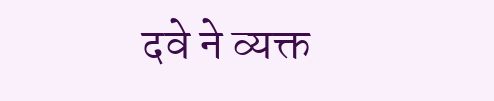दवे ने व्यक्त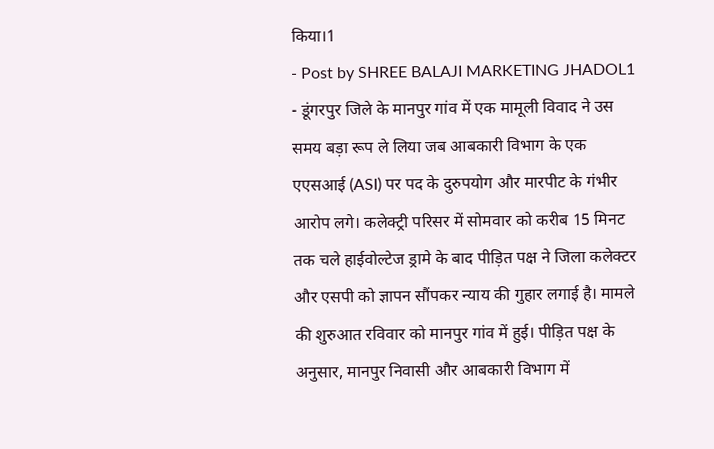किया।1
- Post by SHREE BALAJI MARKETING JHADOL1
- डूंगरपुर जिले के मानपुर गांव में एक मामूली विवाद ने उस समय बड़ा रूप ले लिया जब आबकारी विभाग के एक एएसआई (ASI) पर पद के दुरुपयोग और मारपीट के गंभीर आरोप लगे। कलेक्ट्री परिसर में सोमवार को करीब 15 मिनट तक चले हाईवोल्टेज ड्रामे के बाद पीड़ित पक्ष ने जिला कलेक्टर और एसपी को ज्ञापन सौंपकर न्याय की गुहार लगाई है। मामले की शुरुआत रविवार को मानपुर गांव में हुई। पीड़ित पक्ष के अनुसार, मानपुर निवासी और आबकारी विभाग में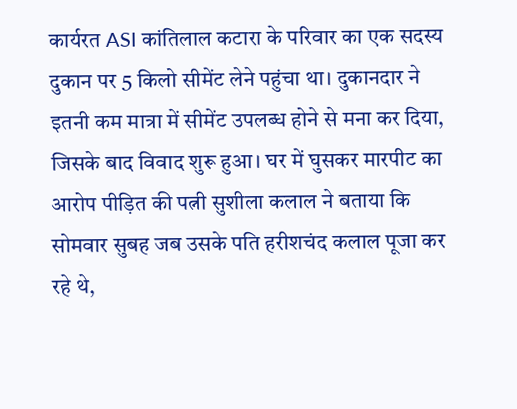कार्यरत ASI कांतिलाल कटारा के परिवार का एक सदस्य दुकान पर 5 किलो सीमेंट लेने पहुंचा था। दुकानदार ने इतनी कम मात्रा में सीमेंट उपलब्ध होने से मना कर दिया, जिसके बाद विवाद शुरू हुआ। घर में घुसकर मारपीट का आरोप पीड़ित की पत्नी सुशीला कलाल ने बताया कि सोमवार सुबह जब उसके पति हरीशचंद कलाल पूजा कर रहे थे,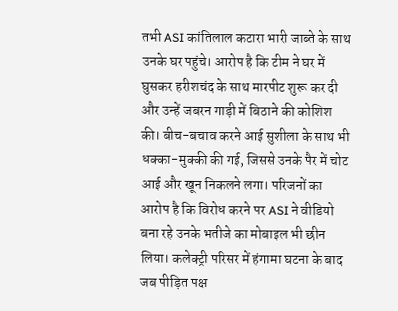तभी ASI कांतिलाल कटारा भारी जाब्ते के साथ उनके घर पहुंचे। आरोप है कि टीम ने घर में घुसकर हरीशचंद के साथ मारपीट शुरू कर दी और उन्हें जबरन गाड़ी में बिठाने की कोशिश की। बीच-बचाव करने आई सुशीला के साथ भी धक्का-मुक्की की गई, जिससे उनके पैर में चोट आई और खून निकलने लगा। परिजनों का आरोप है कि विरोध करने पर ASI ने वीडियो बना रहे उनके भतीजे का मोबाइल भी छीन लिया। कलेक्ट्री परिसर में हंगामा घटना के बाद जब पीड़ित पक्ष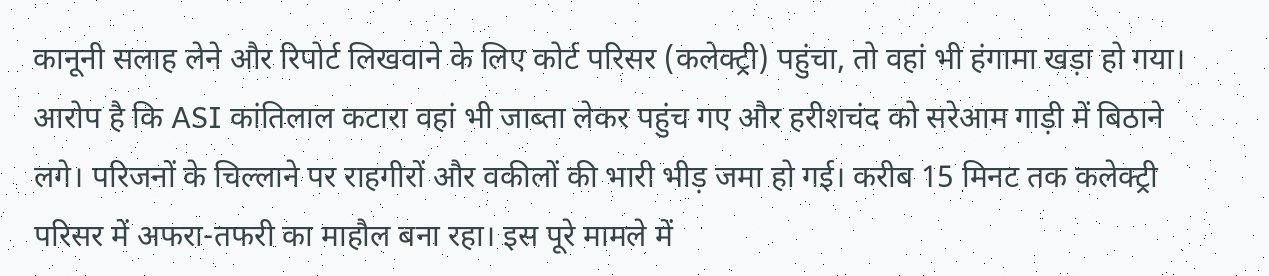कानूनी सलाह लेने और रिपोर्ट लिखवाने के लिए कोर्ट परिसर (कलेक्ट्री) पहुंचा, तो वहां भी हंगामा खड़ा हो गया। आरोप है कि ASI कांतिलाल कटारा वहां भी जाब्ता लेकर पहुंच गए और हरीशचंद को सरेआम गाड़ी में बिठाने लगे। परिजनों के चिल्लाने पर राहगीरों और वकीलों की भारी भीड़ जमा हो गई। करीब 15 मिनट तक कलेक्ट्री परिसर में अफरा-तफरी का माहौल बना रहा। इस पूरे मामले में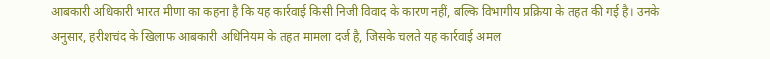आबकारी अधिकारी भारत मीणा का कहना है कि यह कार्रवाई किसी निजी विवाद के कारण नहीं, बल्कि विभागीय प्रक्रिया के तहत की गई है। उनके अनुसार, हरीशचंद के खिलाफ आबकारी अधिनियम के तहत मामला दर्ज है, जिसके चलते यह कार्रवाई अमल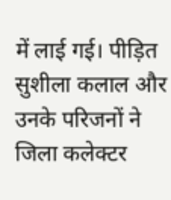में लाई गई। पीड़ित सुशीला कलाल और उनके परिजनों ने जिला कलेक्टर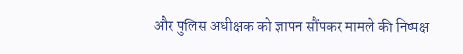और पुलिस अधीक्षक को ज्ञापन सौंपकर मामले की निष्पक्ष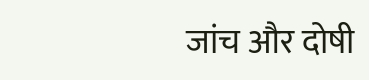जांच और दोषी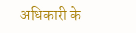अधिकारी के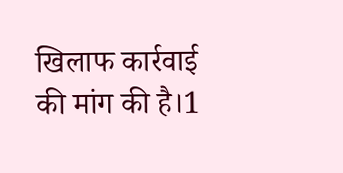खिलाफ कार्रवाई की मांग की है।1